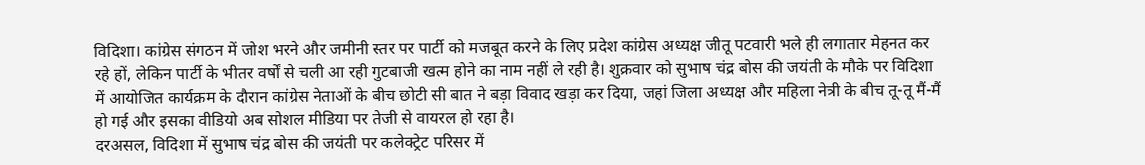विदिशा। कांग्रेस संगठन में जोश भरने और जमीनी स्तर पर पार्टी को मजबूत करने के लिए प्रदेश कांग्रेस अध्यक्ष जीतू पटवारी भले ही लगातार मेहनत कर रहे हों, लेकिन पार्टी के भीतर वर्षों से चली आ रही गुटबाजी खत्म होने का नाम नहीं ले रही है। शुक्रवार को सुभाष चंद्र बोस की जयंती के मौके पर विदिशा में आयोजित कार्यक्रम के दौरान कांग्रेस नेताओं के बीच छोटी सी बात ने बड़ा विवाद खड़ा कर दिया, जहां जिला अध्यक्ष और महिला नेत्री के बीच तू-तू मैं-मैं हो गई और इसका वीडियो अब सोशल मीडिया पर तेजी से वायरल हो रहा है।
दरअसल, विदिशा में सुभाष चंद्र बोस की जयंती पर कलेक्ट्रेट परिसर में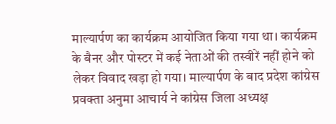माल्यार्पण का कार्यक्रम आयोजित किया गया था। कार्यक्रम के बैनर और पोस्टर में कई नेताओं की तस्वीरें नहीं होने को लेकर विवाद खड़ा हो गया। माल्यार्पण के बाद प्रदेश कांग्रेस प्रवक्ता अनुमा आचार्य ने कांग्रेस जिला अध्यक्ष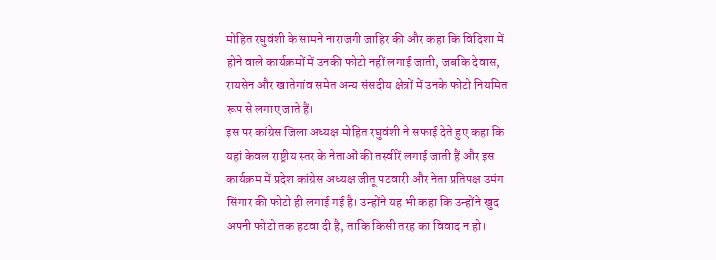मोहित रघुवंशी के सामने नाराजगी जाहिर की और कहा कि विदिशा में होने वाले कार्यक्रमों में उनकी फोटो नहीं लगाई जाती, जबकि देवास, रायसेन और खातेगांव समेत अन्य संसदीय क्षेत्रों में उनके फोटो नियमित रूप से लगाए जाते हैं।
इस पर कांग्रेस जिला अध्यक्ष मोहित रघुवंशी ने सफाई देते हुए कहा कि यहां केवल राष्ट्रीय स्तर के नेताओं की तस्वीरें लगाई जाती हैं और इस कार्यक्रम में प्रदेश कांग्रेस अध्यक्ष जीतू पटवारी और नेता प्रतिपक्ष उमंग सिंगार की फोटो ही लगाई गई है। उन्होंने यह भी कहा कि उन्होंने खुद अपनी फोटो तक हटवा दी है, ताकि किसी तरह का विवाद न हो।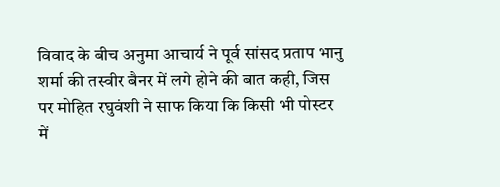विवाद के बीच अनुमा आचार्य ने पूर्व सांसद प्रताप भानु शर्मा की तस्वीर बैनर में लगे होने की बात कही, जिस पर मोहित रघुवंशी ने साफ किया कि किसी भी पोस्टर में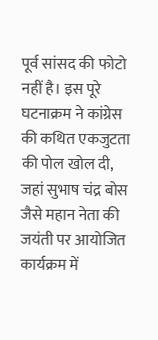पूर्व सांसद की फोटो नहीं है। इस पूरे घटनाक्रम ने कांग्रेस की कथित एकजुटता की पोल खोल दी, जहां सुभाष चंद्र बोस जैसे महान नेता की जयंती पर आयोजित कार्यक्रम में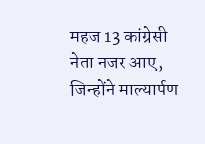महज 13 कांग्रेसी नेता नजर आए, जिन्होंने माल्यार्पण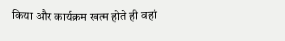किया और कार्यक्रम खत्म होते ही वहां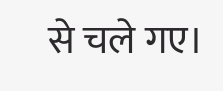से चले गए।